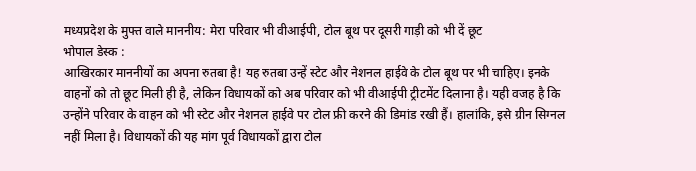मध्यप्रदेश के मुफ्त वाले माननीय: मेरा परिवार भी वीआईपी, टोल बूथ पर दूसरी गाड़ी को भी दें छूट
भोपाल डेस्क :
आखिरकार माननीयों का अपना रुतबा है! यह रुतबा उन्हें स्टेट और नेशनल हाईवे के टोल बूथ पर भी चाहिए। इनके वाहनों को तो छूट मिली ही है, लेकिन विधायकों को अब परिवार को भी वीआईपी ट्रीटमेंट दिलाना है। यही वजह है कि उन्होंने परिवार के वाहन को भी स्टेट और नेशनल हाईवे पर टोल फ्री करने की डिमांड रखी हैं। हालांकि, इसे ग्रीन सिग्नल नहीं मिला है। विधायकों की यह मांग पूर्व विधायकों द्वारा टोल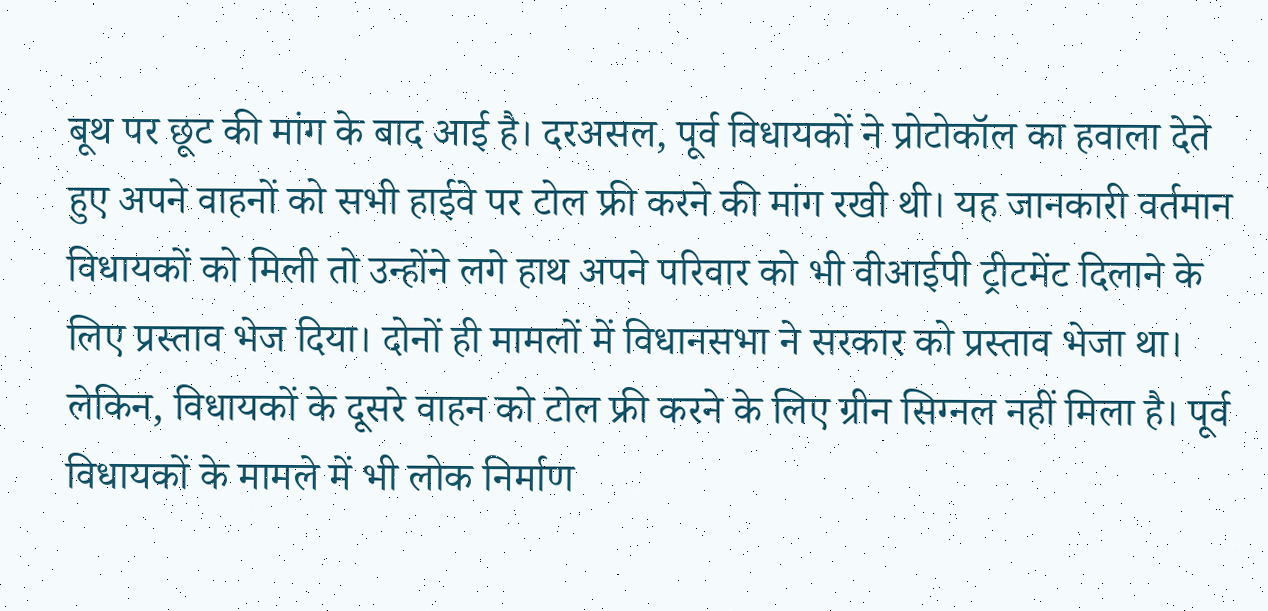बूथ पर छूट की मांग के बाद आई है। दरअसल, पूर्व विधायकों ने प्रोटोकॉल का हवाला देते हुए अपने वाहनों को सभी हाईवे पर टोल फ्री करने की मांग रखी थी। यह जानकारी वर्तमान विधायकों को मिली तो उन्होंने लगे हाथ अपने परिवार को भी वीआईपी ट्रीटमेंट दिलाने के लिए प्रस्ताव भेज दिया। दोनों ही मामलों में विधानसभा ने सरकार को प्रस्ताव भेजा था। लेकिन, विधायकों के दूसरे वाहन को टोल फ्री करने के लिए ग्रीन सिग्नल नहीं मिला है। पूर्व विधायकों के मामले में भी लोक निर्माण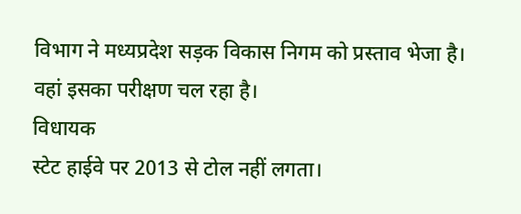विभाग ने मध्यप्रदेश सड़क विकास निगम को प्रस्ताव भेजा है। वहां इसका परीक्षण चल रहा है।
विधायक
स्टेट हाईवे पर 2013 से टोल नहीं लगता।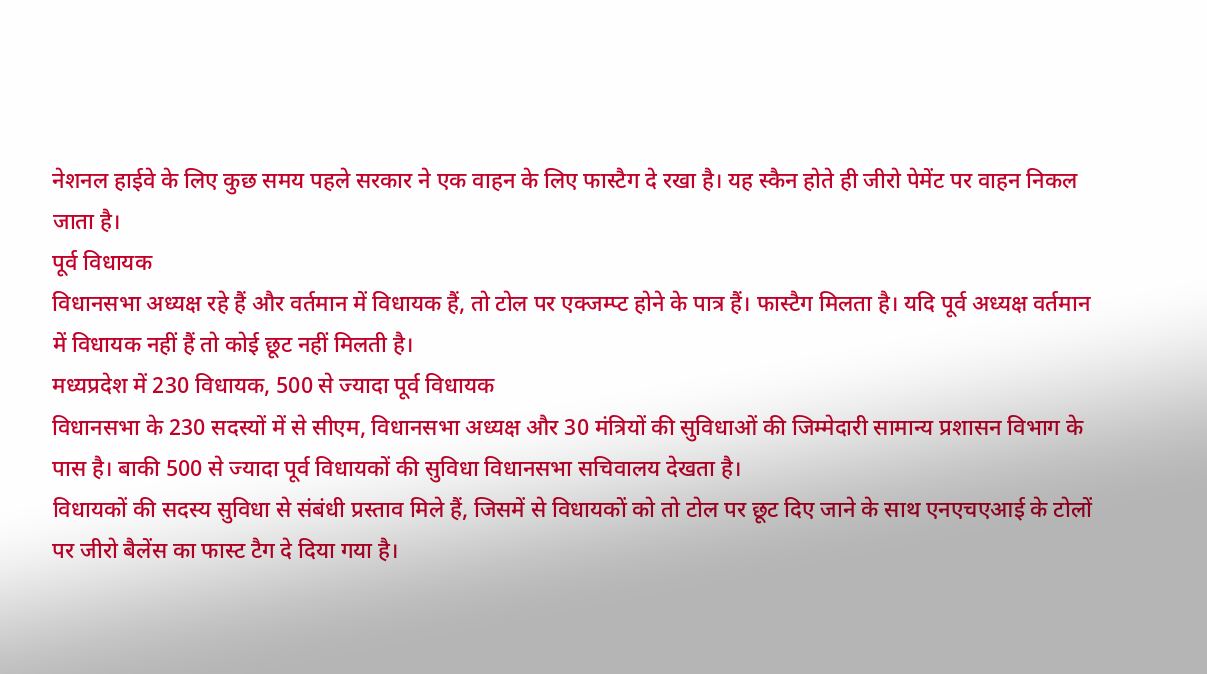नेशनल हाईवे के लिए कुछ समय पहले सरकार ने एक वाहन के लिए फास्टैग दे रखा है। यह स्कैन होते ही जीरो पेमेंट पर वाहन निकल जाता है।
पूर्व विधायक
विधानसभा अध्यक्ष रहे हैं और वर्तमान में विधायक हैं, तो टोल पर एक्जम्प्ट होने के पात्र हैं। फास्टैग मिलता है। यदि पूर्व अध्यक्ष वर्तमान में विधायक नहीं हैं तो कोई छूट नहीं मिलती है।
मध्यप्रदेश में 230 विधायक, 500 से ज्यादा पूर्व विधायक
विधानसभा के 230 सदस्यों में से सीएम, विधानसभा अध्यक्ष और 30 मंत्रियों की सुविधाओं की जिम्मेदारी सामान्य प्रशासन विभाग के पास है। बाकी 500 से ज्यादा पूर्व विधायकों की सुविधा विधानसभा सचिवालय देखता है।
विधायकों की सदस्य सुविधा से संबंधी प्रस्ताव मिले हैं, जिसमें से विधायकों को तो टोल पर छूट दिए जाने के साथ एनएचएआई के टोलों पर जीरो बैलेंस का फास्ट टैग दे दिया गया है।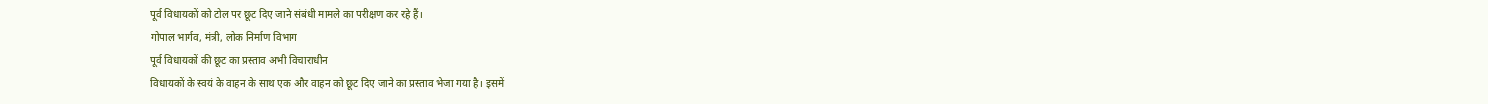पूर्व विधायकों को टोल पर छूट दिए जाने संबंधी मामले का परीक्षण कर रहे हैं।
गोपाल भार्गव, मंत्री, लोक निर्माण विभाग
पूर्व विधायकों की छूट का प्रस्ताव अभी विचाराधीन
विधायकों के स्वयं के वाहन के साथ एक और वाहन को छूट दिए जाने का प्रस्ताव भेजा गया है। इसमें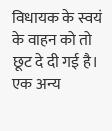विधायक के स्वयं के वाहन को तो छूट दे दी गई है। एक अन्य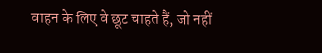वाहन के लिए वे छूट चाहते हैं, जो नहीं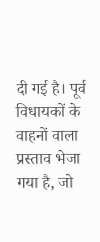दी गई है। पूर्व विधायकों के वाहनों वाला प्रस्ताव भेजा गया है, जो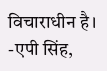विचाराधीन है।
-एपी सिंह,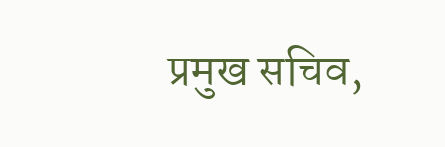प्रमुख सचिव,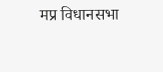मप्र विधानसभा